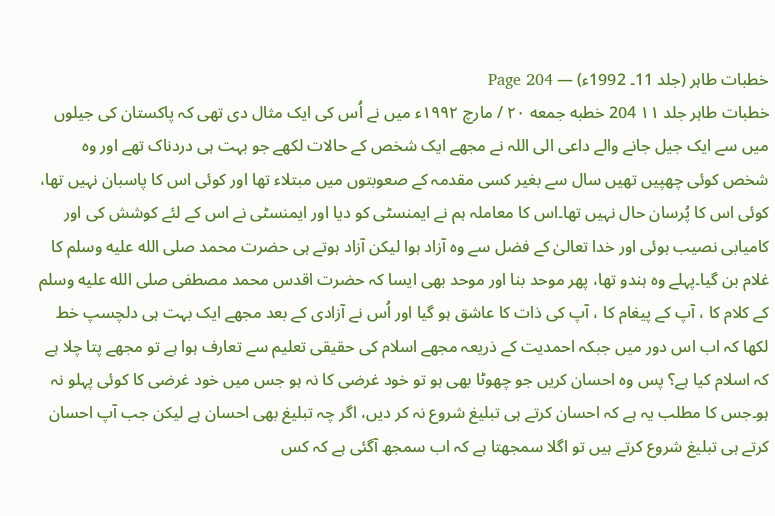خطبات طاہر (جلد 11۔ 1992ء) — Page 204
خطبات طاہر جلد ۱۱ 204 خطبه جمعه ۲۰ / مارچ ۱۹۹۲ء میں نے اُس کی ایک مثال دی تھی کہ پاکستان کی جیلوں میں سے ایک جیل جانے والے داعی الی اللہ نے مجھے ایک شخص کے حالات لکھے جو بہت ہی دردناک تھے اور وہ شخص کوئی چھپیں تھیں سال سے بغیر کسی مقدمہ کے صعوبتوں میں مبتلاء تھا اور کوئی اس کا پاسبان نہیں تھا، کوئی اس کا پُرسان حال نہیں تھا۔اس کا معاملہ ہم نے ایمنسٹی کو دیا اور ایمنسٹی نے اس کے لئے کوشش کی اور کامیابی نصیب ہوئی اور خدا تعالیٰ کے فضل سے وہ آزاد ہوا لیکن آزاد ہوتے ہی حضرت محمد صلى الله عليه وسلم کا غلام بن گیا۔پہلے وہ ہندو تھا، پھر موحد بنا اور موحد بھی ایسا کہ حضرت اقدس محمد مصطفی صلى الله عليه وسلم کے کلام کا ، آپ کے پیغام کا ، آپ کی ذات کا عاشق ہو گیا اور اُس نے آزادی کے بعد مجھے ایک بہت ہی دلچسپ خط لکھا کہ اب اس دور میں جبکہ احمدیت کے ذریعہ مجھے اسلام کی حقیقی تعلیم سے تعارف ہوا ہے تو مجھے پتا چلا ہے کہ اسلام کیا ہے؟ پس وہ احسان کریں جو چھوٹا بھی ہو تو خود غرضی کا نہ ہو جس میں خود غرضی کا کوئی پہلو نہ ہو۔جس کا مطلب یہ ہے کہ احسان کرتے ہی تبلیغ شروع نہ کر دیں، اگر چہ تبلیغ بھی احسان ہے لیکن جب آپ احسان کرتے ہی تبلیغ شروع کرتے ہیں تو اگلا سمجھتا ہے کہ اب سمجھ آگئی ہے کہ کس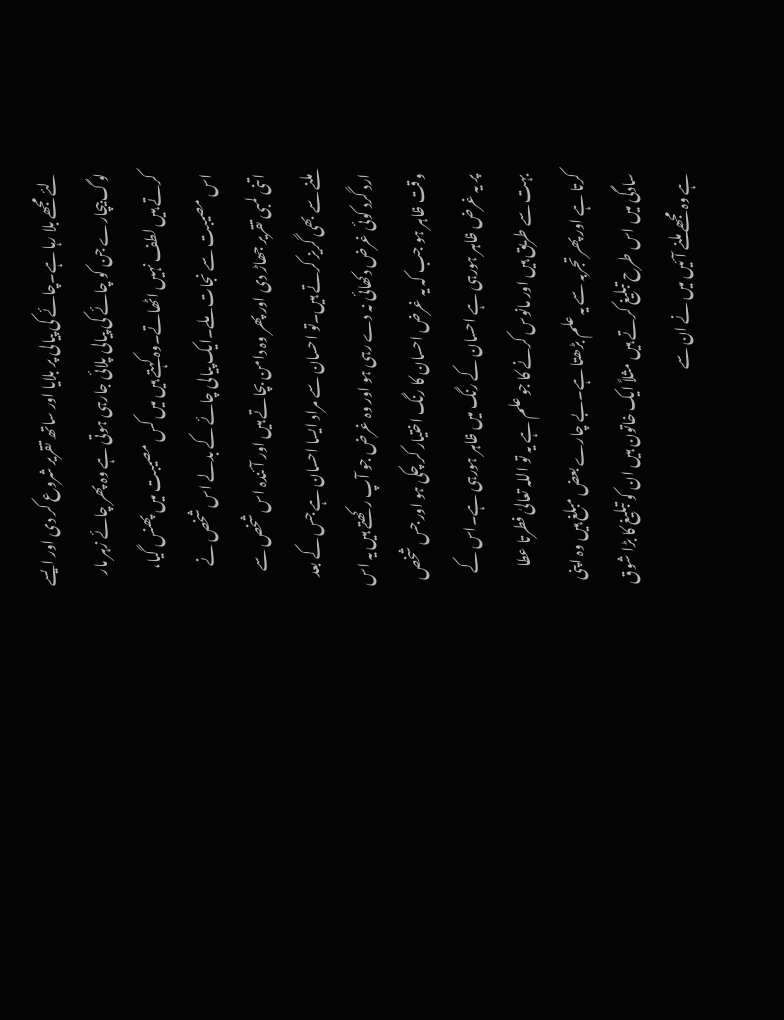لئے مجھے بلا رہا ہے۔چائے کی پیالی پر بلایا اور ساتھ تقریر شروع کر دی اور ایسے لوگ بیچارے جن کو چائے کی پیالی پلائی جارہی ہوتی ہے وہ پھر چائے زہر مار کرتے ہیں لطف نہیں اٹھاتے۔وہ کہتے ہیں میں کس مصیبت میں پھنس گیا، اس مصیبت سے نجات ملے۔ایک پیالی چائے کے بدلے اس شخص نے اتنی لمبی تقریر جھاڑ دی اور پھر وہ دامن بچاتے ہیں اور آئندہ اس شخص سے ملنے سے بھی گریز کرتے ہیں۔تو احسان سے مراد ایسا احسان ہے جس کے بعد ارد گرد کوئی غرض دکھائی نہ دے رہی ہو اور وہ غرض جو آپ رکھتے ہیں یہ اس وقت ظاہر ہو جب کہ یہ غرض احسان کا رنگ اختیار کر چکی ہو اور جس شخص پر یہ غرض ظاہر ہورہی ہے احسان کے رنگ میں ظاہر ہورہی ہے۔اس کے بہت سے طریق ہیں اور مانوس کرنے کا جو علم ہے یہ تو اللہ تعالیٰ فطرتا عطا کرتا ہے اور پھر تجربہ سے یہ علم بڑھتا ہے۔بے چارے بعض مبلغ ہیں وہ اپنی سادگی میں اس طرح تبلیغ کرتے ہیں مثلاً ایک خاتون ہیں ان کو تبلیغ کا بڑا شوق ہے وہ مجھے ملنے آئیں میں نے ان سے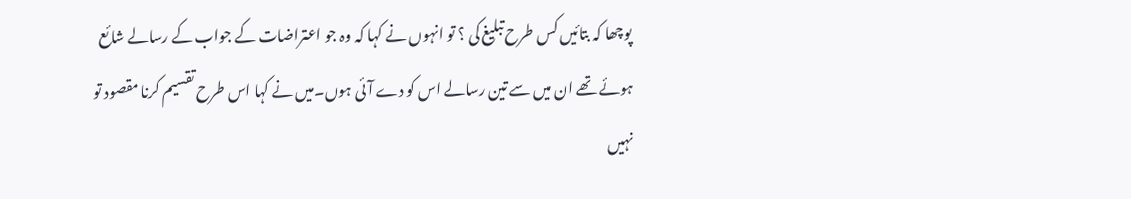پوچھا کہ بتائیں کس طرح تبلیغ کی ؟ تو انہوں نے کہا کہ وہ جو اعتراضات کے جواب کے رسالے شائع ہوئے تھے ان میں سے تین رسالے اس کو دے آئی ہوں۔میں نے کہا اس طرح تقسیم کرنا مقصود تو نہیں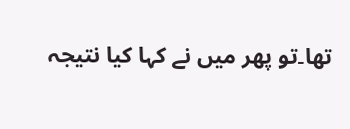تھا۔تو پھر میں نے کہا کیا نتیجہ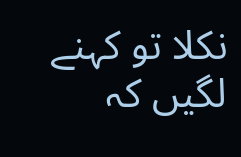نکلا تو کہنے لگیں کہ